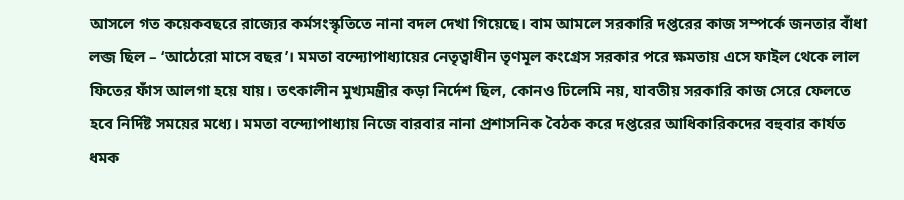আসলে গত কয়েকবছরে রাজ্যের কর্মসংস্কৃতিতে নানা বদল দেখা গিয়েছে। বাম আমলে সরকারি দপ্তরের কাজ সম্পর্কে জনতার বাঁধা লব্জ ছিল – ‘আঠেরো মাসে বছর’। মমতা বন্দ্যোপাধ্যায়ের নেতৃত্বাধীন তৃণমূল কংগ্রেস সরকার পরে ক্ষমতায় এসে ফাইল থেকে লাল ফিতের ফাঁস আলগা হয়ে যায়। তৎকালীন মুখ্যমন্ত্রীর কড়া নির্দেশ ছিল, কোনও ঢিলেমি নয়, যাবতীয় সরকারি কাজ সেরে ফেলতে হবে নির্দিষ্ট সময়ের মধ্যে। মমতা বন্দ্যোপাধ্যায় নিজে বারবার নানা প্রশাসনিক বৈঠক করে দপ্তরের আধিকারিকদের বহুবার কার্যত ধমক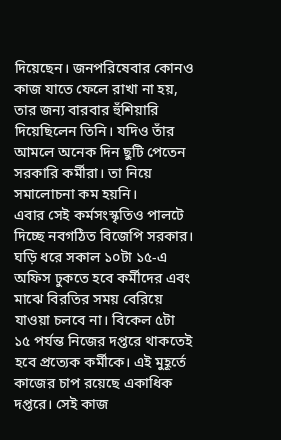দিয়েছেন। জনপরিষেবার কোনও কাজ যাতে ফেলে রাখা না হয়, তার জন্য বারবার হুঁশিয়ারি দিয়েছিলেন তিনি। যদিও তাঁর আমলে অনেক দিন ছুটি পেতেন সরকারি কর্মীরা। তা নিয়ে সমালোচনা কম হয়নি।
এবার সেই কর্মসংস্কৃতিও পালটে দিচ্ছে নবগঠিত বিজেপি সরকার। ঘড়ি ধরে সকাল ১০টা ১৫-এ অফিস ঢুকতে হবে কর্মীদের এবং মাঝে বিরতির সময় বেরিয়ে যাওয়া চলবে না। বিকেল ৫টা ১৫ পর্যন্ত নিজের দপ্তরে থাকতেই হবে প্রত্যেক কর্মীকে। এই মুহূর্তে কাজের চাপ রয়েছে একাধিক দপ্তরে। সেই কাজ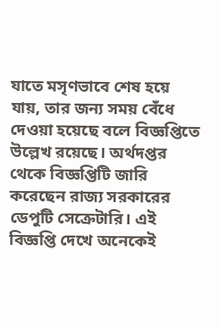যাতে মসৃণভাবে শেষ হয়ে যায়, তার জন্য সময় বেঁধে দেওয়া হয়েছে বলে বিজ্ঞপ্তিতে উল্লেখ রয়েছে। অর্থদপ্তর থেকে বিজ্ঞপ্তিটি জারি করেছেন রাজ্য সরকারের ডেপুটি সেক্রেটারি। এই বিজ্ঞপ্তি দেখে অনেকেই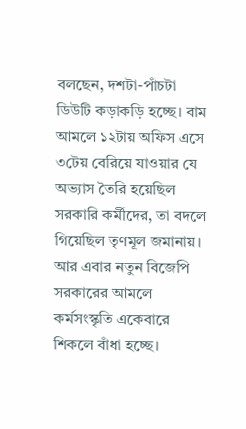বলছেন, দশটা-পাঁচটা ডিউটি কড়াকড়ি হচ্ছে। বাম আমলে ১২টায় অফিস এসে ৩টেয় বেরিয়ে যাওয়ার যে অভ্যাস তৈরি হয়েছিল সরকারি কর্মীদের, তা বদলে গিয়েছিল তৃণমূল জমানায়। আর এবার নতুন বিজেপি সরকারের আমলে কর্মসংস্কৃতি একেবারে শিকলে বাঁধা হচ্ছে।